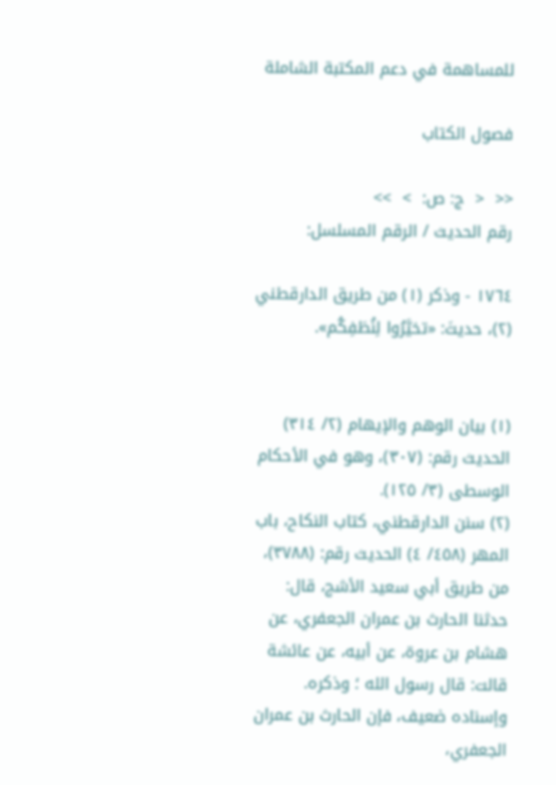للمساهمة في دعم المكتبة الشاملة

فصول الكتاب

<<  <  ج: ص:  >  >>
رقم الحديث / الرقم المسلسل:

١٧٦٤ - وذكر (١) من طريق الدارقطني (٢)، حديثَ: «تخيَّرُوا لِنُطَفِكُم».


(١) بيان الوهم والإيهام (٢/ ٣١٤) الحديث رقم: (٣٠٧)، وهو في الأحكام الوسطى (٣/ ١٢٥).
(٢) سنن الدارقطني، كتاب النكاح، باب المهر (٤٥٨/ ٤) الحديث رقم: (٣٧٨٨)، من طريق أبي سعيد الأشج، قال: حدثنا الحارث بن عمران الجعفري، عن هشام بن عروة، عن أبيه، عن عائشة قالت: قال رسول الله ؛ وذكره.
وإسناده ضعيف، فإن الحارث بن عمران الجعفري،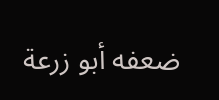ضعفه أبو زرعة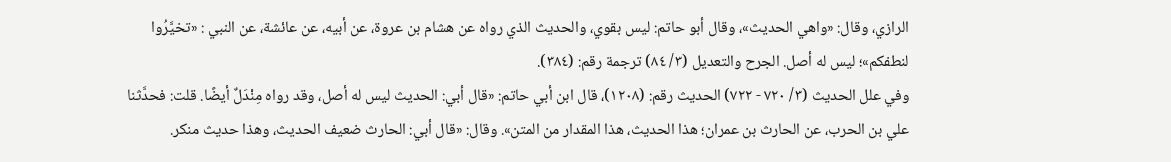الرازي، وقال: «واهي الحديث»، وقال أبو حاتم: ليس بقوي، والحديث الذي رواه عن هشام بن عروة، عن أبيه، عن عائشة، عن النبي : «تخيَّرُوا لنطفكم»؛ ليس له أصل. الجرح والتعديل (٣/ ٨٤) ترجمة رقم: (٣٨٤).
وفي علل الحديث (٣/ ٧٢٠ - ٧٢٢) الحديث رقم: (١٢٠٨)، قال ابن أبي حاتم: «قال أبي: الحديث ليس له أصل، وقد رواه مِنْدَلٌ أيضًا. قلت: فحدَّثنا علي بن الحرب، عن الحارث بن عمران؛ هذا الحديث، هذا المقدار من المتن». وقال: «قال أبي: الحارث ضعيف الحديث، وهذا حديث منكر.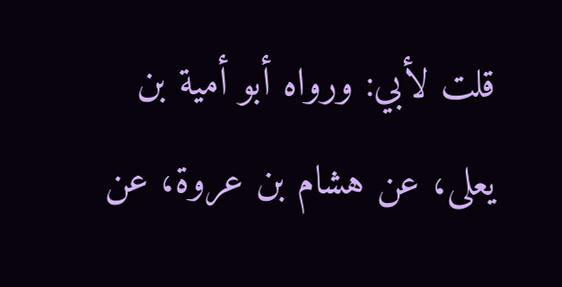قلت لأبي: ورواه أبو أمية بن يعلى، عن هشام بن عروة، عن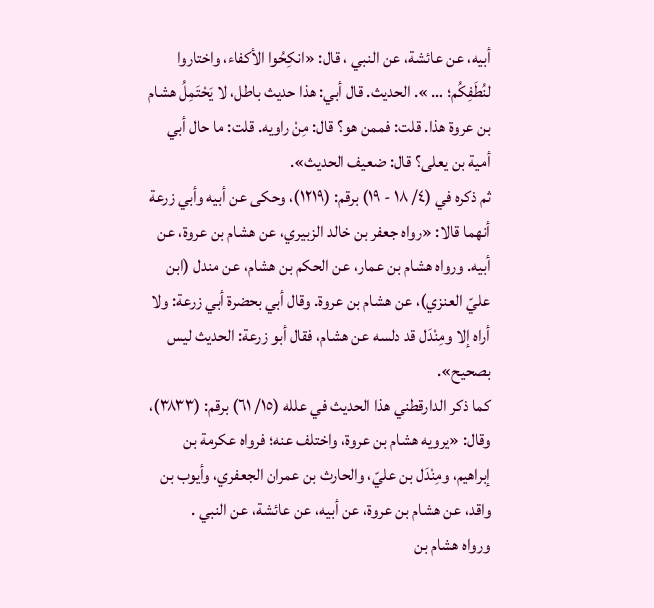أبيه، عن عائشة، عن النبي ، قال: «انكِحُوا الأكفاء، واختاروا لنُطَفِكُم؛ … ». الحديث. قال أبي: هذا حديث باطل، لا يَحْتَمِلُ هشام بن عروة هذا. قلت: فممن هو؟ قال: مِنْ راويه. قلت: ما حال أبي أمية بن يعلى؟ قال: ضعيف الحديث».
ثم ذكره في (٤/ ١٨ - ١٩) برقم: (١٢١٩)، وحكى عن أبيه وأبي زرعة أنهما قالا: «رواه جعفر بن خالد الزبيري، عن هشام بن عروة، عن أبيه. ورواه هشام بن عمار، عن الحكم بن هشام، عن مندل (ابن عليّ العنزي)، عن هشام بن عروة. وقال أبي بحضرة أبي زرعة: ولا أراه إلا ومِنْدَل قد دلسه عن هشام، فقال أبو زرعة: الحديث ليس بصحيح».
كما ذكر الدارقطني هذا الحديث في علله (١٥/ ٦١) برقم: (٣٨٣٣)، وقال: «يرويه هشام بن عروة، واختلف عنه؛ فرواه عكرمة بن إبراهيم، ومِنْدَل بن عليّ، والحارث بن عمران الجعفري، وأيوب بن واقد، عن هشام بن عروة، عن أبيه، عن عائشة، عن النبي .
ورواه هشام بن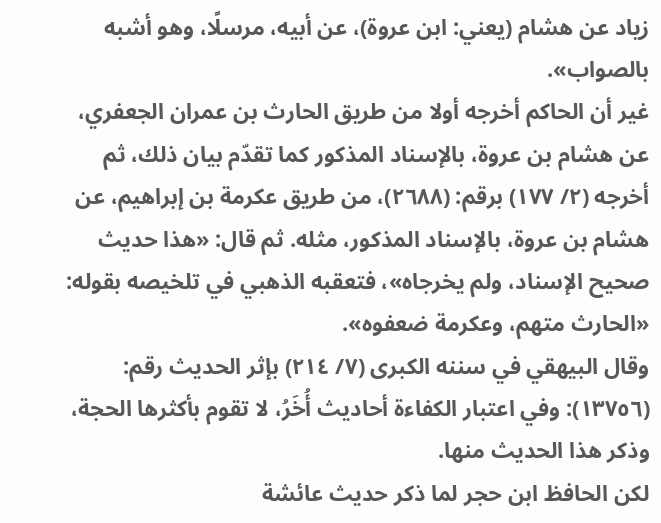زياد عن هشام (يعني: ابن عروة)، عن أبيه، مرسلًا، وهو أشبه بالصواب».
غير أن الحاكم أخرجه أولا من طريق الحارث بن عمران الجعفري، عن هشام بن عروة، بالإسناد المذكور كما تقدّم بيان ذلك، ثم أخرجه (٢/ ١٧٧) برقم: (٢٦٨٨)، من طريق عكرمة بن إبراهيم، عن هشام بن عروة، بالإسناد المذكور، مثله. ثم قال: «هذا حديث صحيح الإسناد، ولم يخرجاه»، فتعقبه الذهبي في تلخيصه بقوله: «الحارث متهم، وعكرمة ضعفوه».
وقال البيهقي في سننه الكبرى (٧/ ٢١٤) بإثر الحديث رقم: (١٣٧٥٦): وفي اعتبار الكفاءة أحاديث أُخَرُ، لا تقوم بأكثرها الحجة، وذكر هذا الحديث منها.
لكن الحافظ ابن حجر لما ذكر حديث عائشة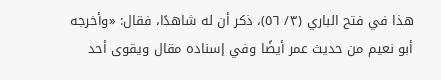هذا في فتح الباري (٣/ ٥٦)، ذكر أن له شاهدًا، فقال: «وأخرجه أبو نعيم من حديث عمر أيضًا وفي إسناده مقال ويقوى أحد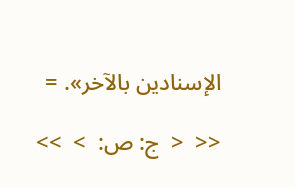الإسنادين بالآخر». =

<<  <  ج: ص:  >  >>